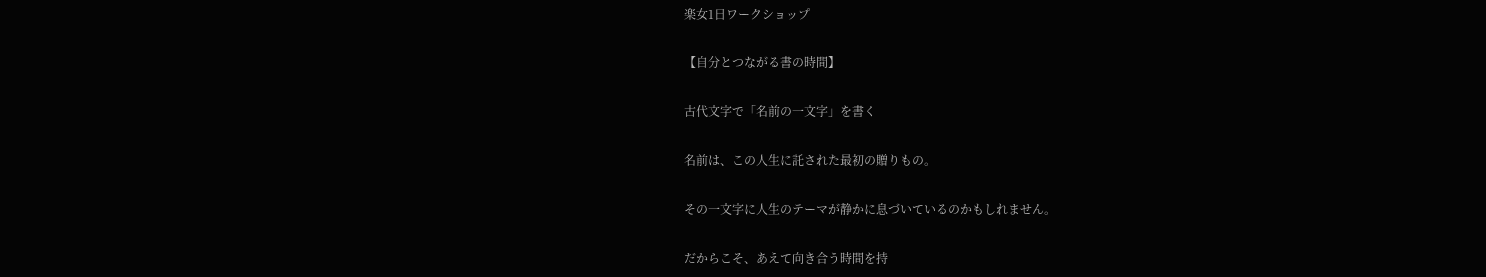楽女1日ワークショップ

【自分とつながる書の時間】

古代文字で「名前の一文字」を書く

名前は、この人生に託された最初の贈りもの。

その一文字に人生のテーマが静かに息づいているのかもしれません。

だからこそ、あえて向き合う時間を持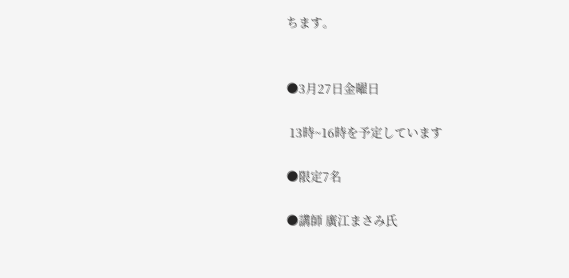ちます。


●3月27日金曜日

 13時~16時を予定しています

●限定7名

●講師 廣江まさみ氏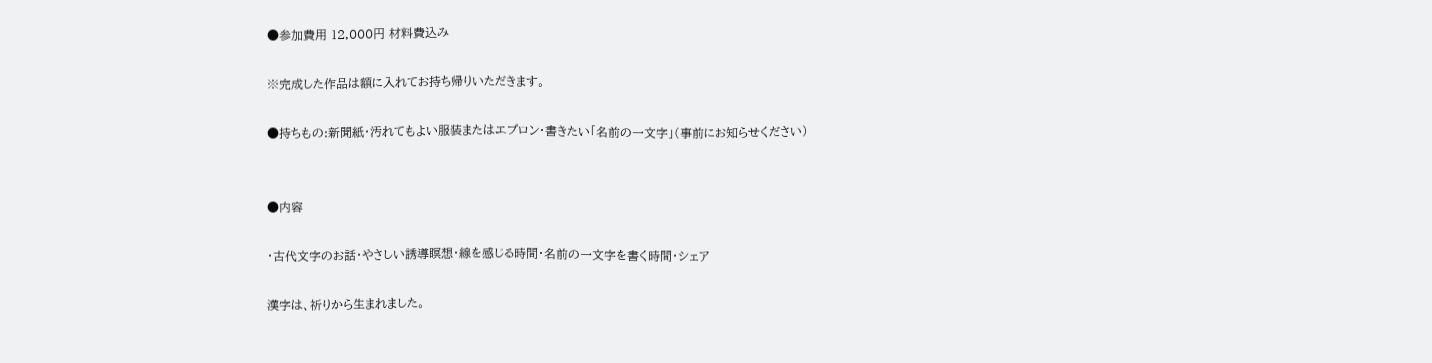●参加費用 12,000円 材料費込み

※完成した作品は額に入れてお持ち帰りいただきます。

●持ちもの:新聞紙・汚れてもよい服装またはエプロン・書きたい「名前の一文字」(事前にお知らせください)


●内容

・古代文字のお話・やさしい誘導瞑想・線を感じる時間・名前の一文字を書く時間・シェア

漢字は、祈りから生まれました。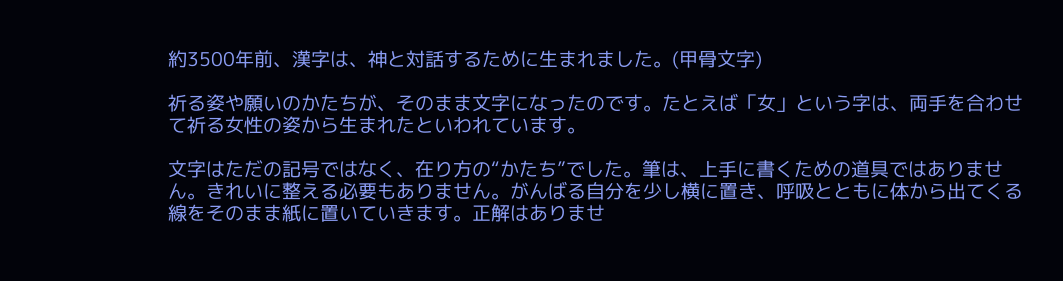約3500年前、漢字は、神と対話するために生まれました。(甲骨文字)

祈る姿や願いのかたちが、そのまま文字になったのです。たとえば「女」という字は、両手を合わせて祈る女性の姿から生まれたといわれています。

文字はただの記号ではなく、在り方の“かたち”でした。筆は、上手に書くための道具ではありません。きれいに整える必要もありません。がんばる自分を少し横に置き、呼吸とともに体から出てくる線をそのまま紙に置いていきます。正解はありませ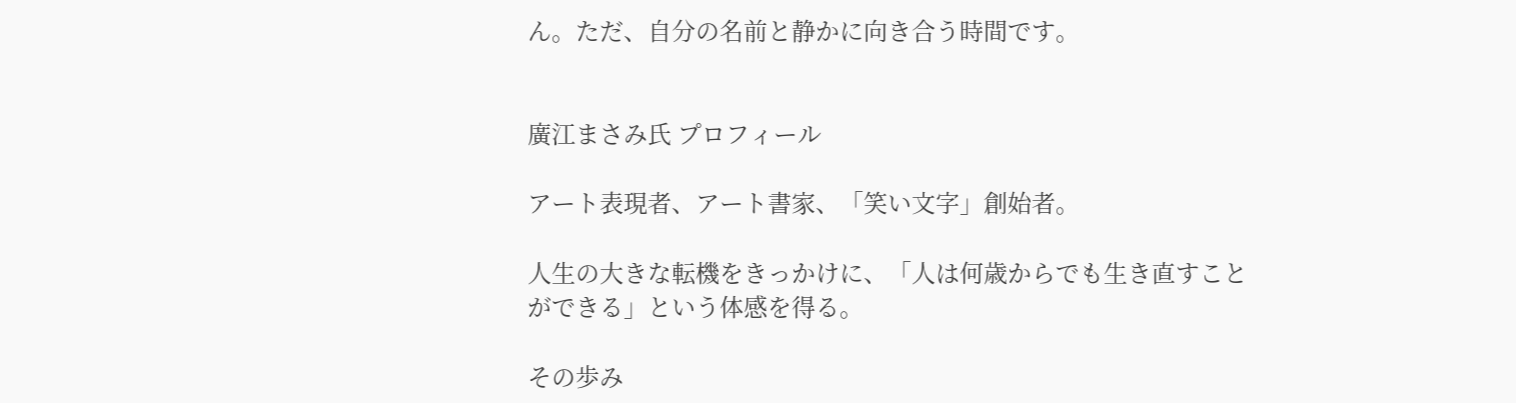ん。ただ、自分の名前と静かに向き合う時間です。


廣江まさみ氏 プロフィール

アート表現者、アート書家、「笑い文字」創始者。

人生の大きな転機をきっかけに、「人は何歳からでも生き直すことができる」という体感を得る。

その歩み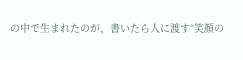の中で生まれたのが、書いたら人に渡す“笑顔の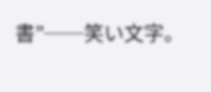書”──笑い文字。